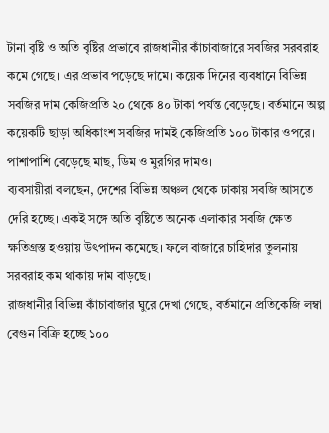টানা বৃষ্টি ও অতি বৃষ্টির প্রভাবে রাজধানীর কাঁচাবাজারে সবজির সরবরাহ কমে গেছে। এর প্রভাব পড়েছে দামে। কয়েক দিনের ব্যবধানে বিভিন্ন সবজির দাম কেজিপ্রতি ২০ থেকে ৪০ টাকা পর্যন্ত বেড়েছে। বর্তমানে অল্প কয়েকটি ছাড়া অধিকাংশ সবজির দামই কেজিপ্রতি ১০০ টাকার ওপরে। পাশাপাশি বেড়েছে মাছ, ডিম ও মুরগির দামও।
ব্যবসায়ীরা বলছেন, দেশের বিভিন্ন অঞ্চল থেকে ঢাকায় সবজি আসতে দেরি হচ্ছে। একই সঙ্গে অতি বৃষ্টিতে অনেক এলাকার সবজি ক্ষেত ক্ষতিগ্রস্ত হওয়ায় উৎপাদন কমেছে। ফলে বাজারে চাহিদার তুলনায় সরবরাহ কম থাকায় দাম বাড়ছে।
রাজধানীর বিভিন্ন কাঁচাবাজার ঘুরে দেখা গেছে, বর্তমানে প্রতিকেজি লম্বা বেগুন বিক্রি হচ্ছে ১০০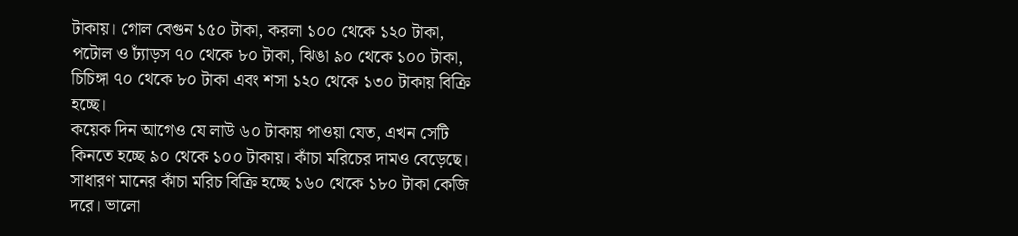টাকায়। গোল বেগুন ১৫০ টাকা, করলা ১০০ থেকে ১২০ টাকা, পটোল ও ঢ্যাঁড়স ৭০ থেকে ৮০ টাকা, ঝিঙা ৯০ থেকে ১০০ টাকা, চিচিঙ্গা ৭০ থেকে ৮০ টাকা এবং শসা ১২০ থেকে ১৩০ টাকায় বিক্রি হচ্ছে।
কয়েক দিন আগেও যে লাউ ৬০ টাকায় পাওয়া যেত, এখন সেটি কিনতে হচ্ছে ৯০ থেকে ১০০ টাকায়। কাঁচা মরিচের দামও বেড়েছে। সাধারণ মানের কাঁচা মরিচ বিক্রি হচ্ছে ১৬০ থেকে ১৮০ টাকা কেজি দরে। ভালো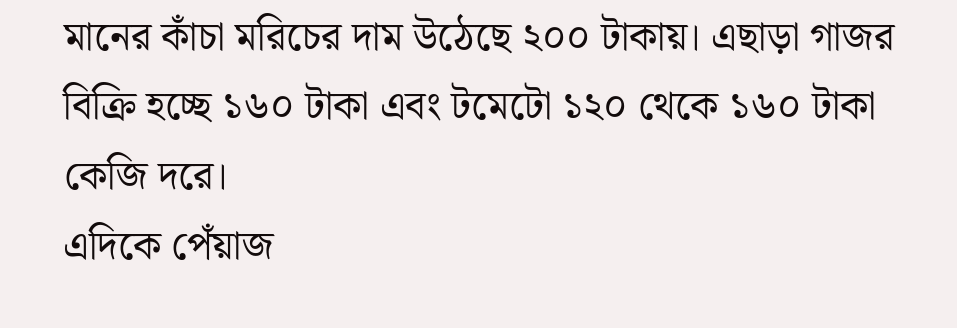মানের কাঁচা মরিচের দাম উঠেছে ২০০ টাকায়। এছাড়া গাজর বিক্রি হচ্ছে ১৬০ টাকা এবং টমেটো ১২০ থেকে ১৬০ টাকা কেজি দরে।
এদিকে পেঁয়াজ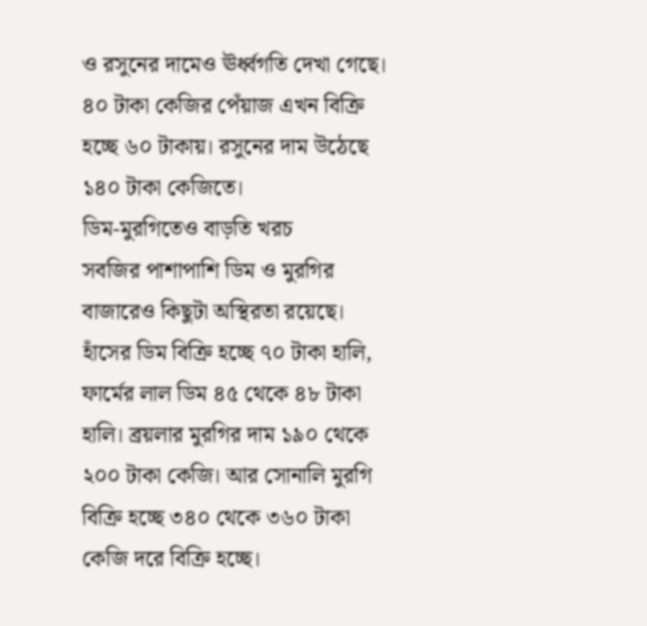ও রসুনের দামেও ঊর্ধ্বগতি দেখা গেছে। ৪০ টাকা কেজির পেঁয়াজ এখন বিক্রি হচ্ছে ৬০ টাকায়। রসুনের দাম উঠেছে ১৪০ টাকা কেজিতে।
ডিম-মুরগিতেও বাড়তি খরচ
সবজির পাশাপাশি ডিম ও মুরগির বাজারেও কিছুটা অস্থিরতা রয়েছে। হাঁসের ডিম বিক্রি হচ্ছে ৭০ টাকা হালি, ফার্মের লাল ডিম ৪৫ থেকে ৪৮ টাকা হালি। ব্রয়লার মুরগির দাম ১৯০ থেকে ২০০ টাকা কেজি। আর সোনালি মুরগি বিক্রি হচ্ছে ৩৪০ থেকে ৩৬০ টাকা কেজি দরে বিক্রি হচ্ছে।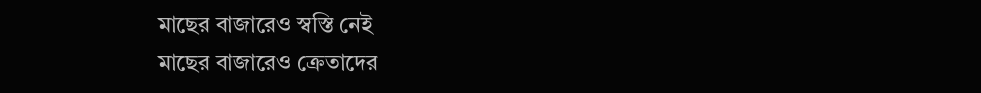মাছের বাজারেও স্বস্তি নেই
মাছের বাজারেও ক্রেতাদের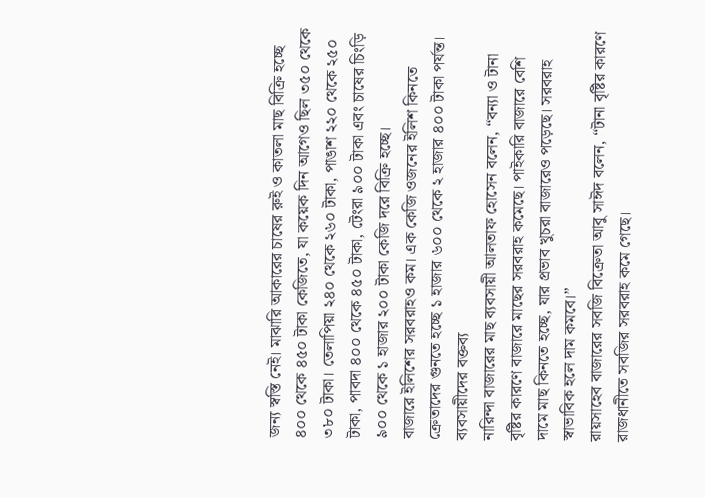জন্য স্বস্তি নেই। মাঝারি আকারের চাষের রুই ও কাতলা মাছ বিক্রি হচ্ছে ৪০০ থেকে ৪৫০ টাকা কেজিতে, যা কয়েক দিন আগেও ছিল ৩৫০ থেকে ৩৮০ টাকা। তেলাপিয়া ২৪০ থেকে ২৬০ টাকা, পাঙাশ ২২০ থেকে ২৫০ টাকা, পাবদা ৪০০ থেকে ৪৫০ টাকা, টেংরা ৯০০ টাকা এবং চাষের চিংড়ি ৯০০ থেকে ১ হাজার ২০০ টাকা কেজি দরে বিক্রি হচ্ছে।
বাজারে ইলিশের সরবরাহও কম। এক কেজি ওজনের ইলিশ কিনতে ক্রেতাদের গুনতে হচ্ছে ১ হাজার ৬০০ থেকে ২ হাজার ৪০০ টাকা পর্যন্ত।
ব্যবসায়ীদের বক্তব্য
নারিন্দা বাজারের মাছ ব্যবসায়ী আলতাফ হোসেন বলেন, “বন্যা ও টানা বৃষ্টির কারণে বাজারে মাছের সরবরাহ কমেছে। পাইকারি বাজারে বেশি দামে মাছ কিনতে হচ্ছে, যার প্রভাব খুচরা বাজারেও পড়েছে। সরবরাহ স্বাভাবিক হলে দাম কমবে।”
রায়সাহেব বাজারের সবজি বিক্রেতা আবু সাঈদ বলেন, “টানা বৃষ্টির কারণে রাজধানীতে সবজির সরবরাহ কমে গেছে।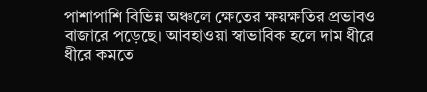পাশাপাশি বিভিন্ন অঞ্চলে ক্ষেতের ক্ষয়ক্ষতির প্রভাবও বাজারে পড়েছে। আবহাওয়া স্বাভাবিক হলে দাম ধীরে ধীরে কমতে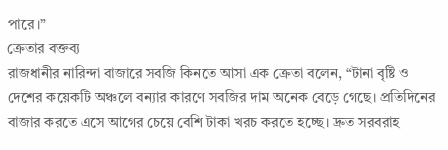পারে।”
ক্রেতার বক্তব্য
রাজধানীর নারিন্দা বাজারে সবজি কিনতে আসা এক ক্রেতা বলেন, “টানা বৃষ্টি ও দেশের কয়েকটি অঞ্চলে বন্যার কারণে সবজির দাম অনেক বেড়ে গেছে। প্রতিদিনের বাজার করতে এসে আগের চেয়ে বেশি টাকা খরচ করতে হচ্ছে। দ্রুত সরবরাহ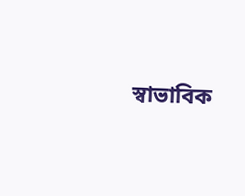স্বাভাবিক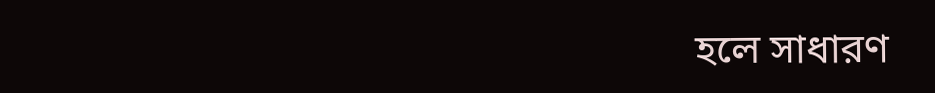হলে সাধারণ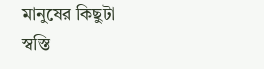মানুষের কিছুটা স্বস্তি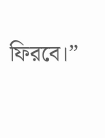ফিরবে।”